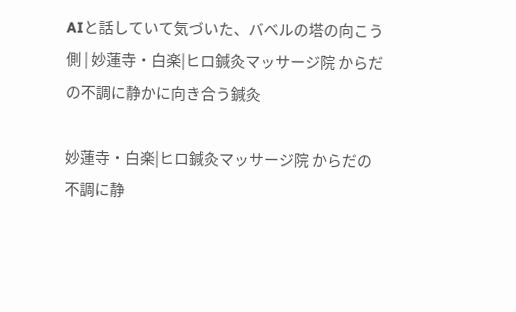AIと話していて気づいた、バベルの塔の向こう側 | 妙蓮寺・白楽|ヒロ鍼灸マッサージ院 からだの不調に静かに向き合う鍼灸

妙蓮寺・白楽|ヒロ鍼灸マッサージ院 からだの不調に静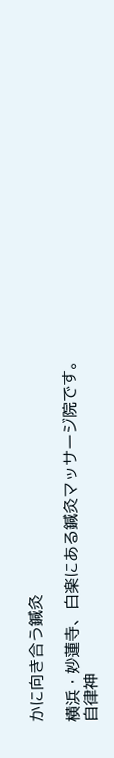かに向き合う鍼灸

横浜・妙蓮寺、白楽にある鍼灸マッサージ院です。
自律神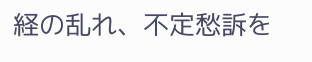経の乱れ、不定愁訴を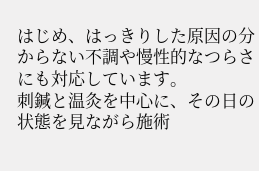はじめ、はっきりした原因の分からない不調や慢性的なつらさにも対応しています。
刺鍼と温灸を中心に、その日の状態を見ながら施術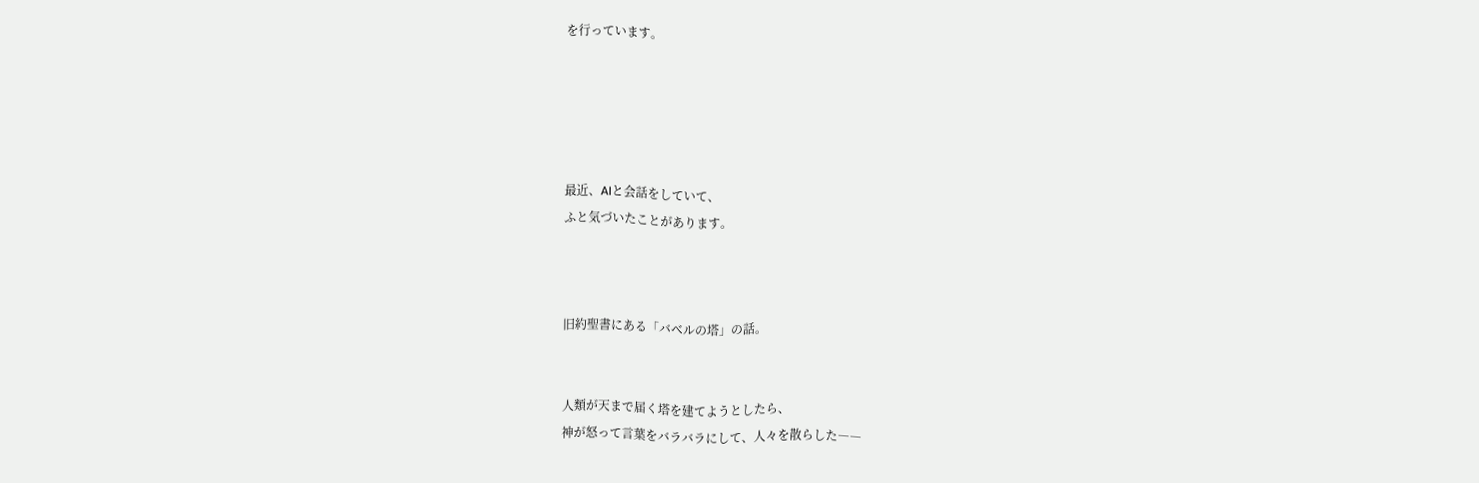を行っています。





最近、AIと会話をしていて、
ふと気づいたことがあります。



旧約聖書にある「バベルの塔」の話。


人類が天まで届く塔を建てようとしたら、
神が怒って言葉をバラバラにして、人々を散らした――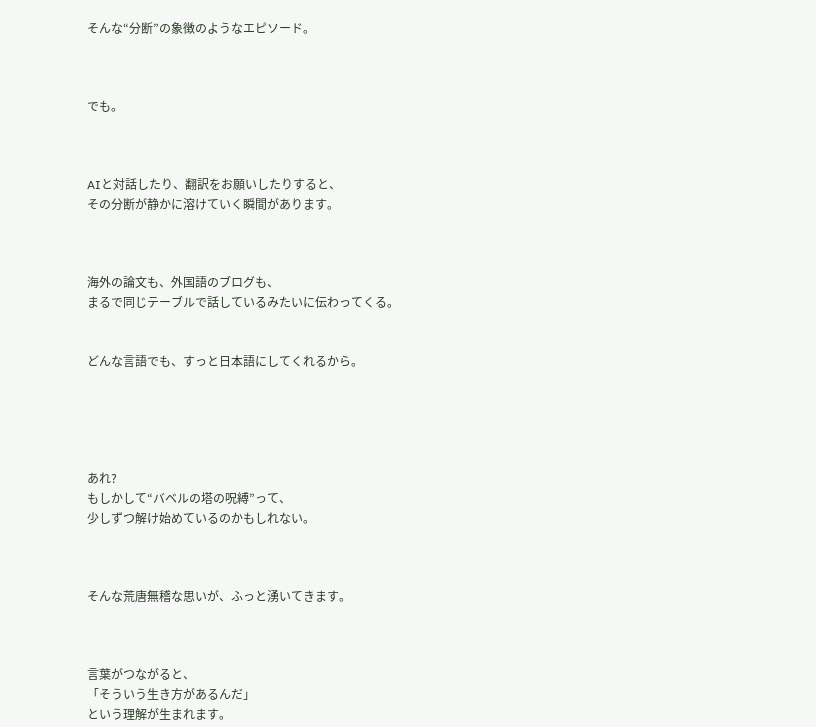そんな“分断”の象徴のようなエピソード。



でも。



AIと対話したり、翻訳をお願いしたりすると、
その分断が静かに溶けていく瞬間があります。



海外の論文も、外国語のブログも、
まるで同じテーブルで話しているみたいに伝わってくる。


どんな言語でも、すっと日本語にしてくれるから。





あれ?
もしかして“バベルの塔の呪縛”って、
少しずつ解け始めているのかもしれない。



そんな荒唐無稽な思いが、ふっと湧いてきます。



言葉がつながると、
「そういう生き方があるんだ」
という理解が生まれます。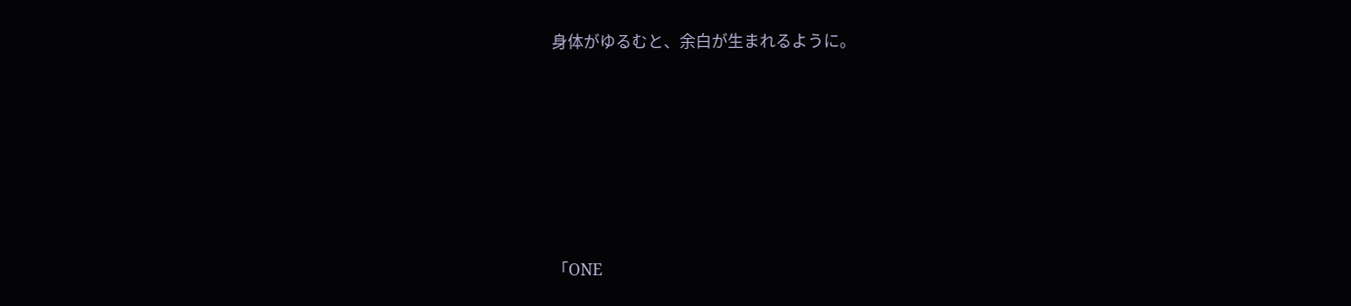身体がゆるむと、余白が生まれるように。







「ONE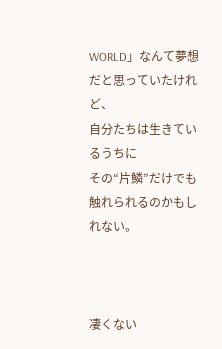WORLD」なんて夢想だと思っていたけれど、
自分たちは生きているうちに
その“片鱗”だけでも触れられるのかもしれない。



凄くない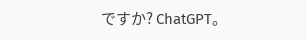ですか? ChatGPT。